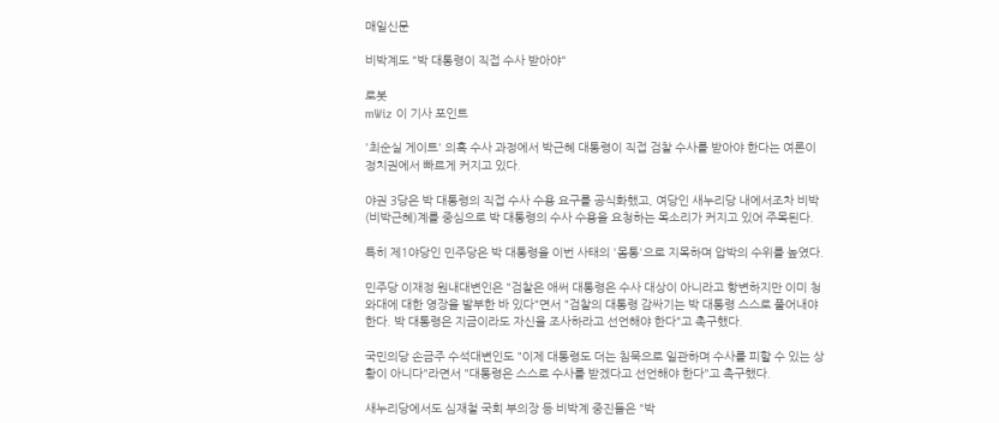매일신문

비박계도 "박 대통령이 직접 수사 받아야"

로봇
mWiz 이 기사 포인트

'최순실 게이트' 의혹 수사 과정에서 박근혜 대통령이 직접 검찰 수사를 받아야 한다는 여론이 정치권에서 빠르게 커지고 있다.

야권 3당은 박 대통령의 직접 수사 수용 요구를 공식화했고, 여당인 새누리당 내에서조차 비박(비박근혜)계를 중심으로 박 대통령의 수사 수용을 요청하는 목소리가 커지고 있어 주목된다.

특히 제1야당인 민주당은 박 대통령을 이번 사태의 '몸통'으로 지목하며 압박의 수위를 높였다.

민주당 이재정 원내대변인은 "검찰은 애써 대통령은 수사 대상이 아니라고 항변하지만 이미 청와대에 대한 영장을 발부한 바 있다"면서 "검찰의 대통령 감싸기는 박 대통령 스스로 풀어내야 한다. 박 대통령은 지금이라도 자신을 조사하라고 선언해야 한다"고 촉구했다.

국민의당 손금주 수석대변인도 "이제 대통령도 더는 침묵으로 일관하며 수사를 피할 수 있는 상황이 아니다"라면서 "대통령은 스스로 수사를 받겠다고 선언해야 한다"고 촉구했다.

새누리당에서도 심재철 국회 부의장 등 비박계 중진들은 "박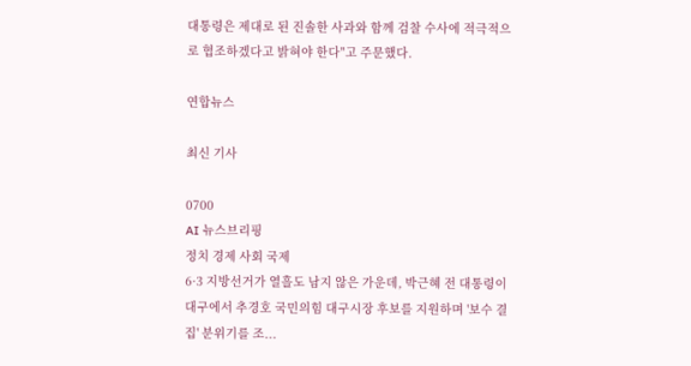대통령은 제대로 된 진솔한 사과와 함께 검찰 수사에 적극적으로 협조하겠다고 밝혀야 한다"고 주문했다.

연합뉴스

최신 기사

0700
AI 뉴스브리핑
정치 경제 사회 국제
6·3 지방선거가 열흘도 남지 않은 가운데, 박근혜 전 대통령이 대구에서 추경호 국민의힘 대구시장 후보를 지원하며 '보수 결집' 분위기를 조...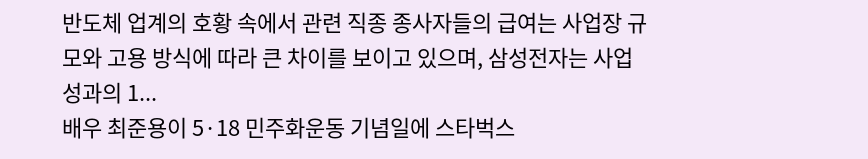반도체 업계의 호황 속에서 관련 직종 종사자들의 급여는 사업장 규모와 고용 방식에 따라 큰 차이를 보이고 있으며, 삼성전자는 사업 성과의 1...
배우 최준용이 5·18 민주화운동 기념일에 스타벅스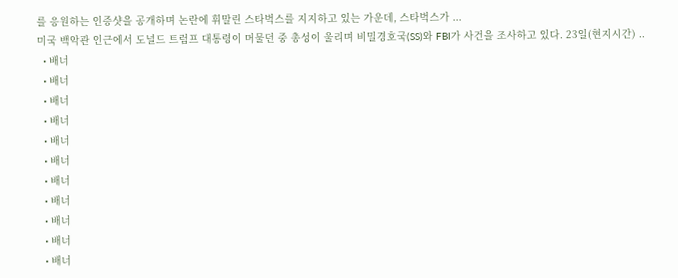를 응원하는 인증샷을 공개하며 논란에 휘말린 스타벅스를 지지하고 있는 가운데, 스타벅스가 ...
미국 백악관 인근에서 도널드 트럼프 대통령이 머물던 중 총성이 울리며 비밀경호국(SS)와 FBI가 사건을 조사하고 있다. 23일(현지시간) ..
  • 배너
  • 배너
  • 배너
  • 배너
  • 배너
  • 배너
  • 배너
  • 배너
  • 배너
  • 배너
  • 배너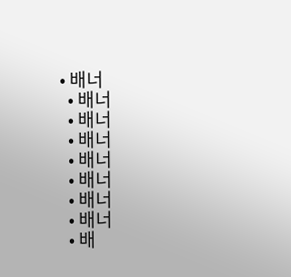• 배너
  • 배너
  • 배너
  • 배너
  • 배너
  • 배너
  • 배너
  • 배너
  • 배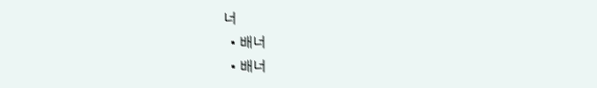너
  • 배너
  • 배너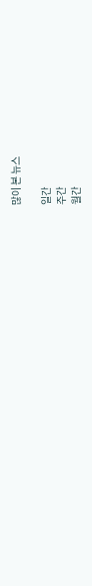많이 본 뉴스

일간
주간
월간